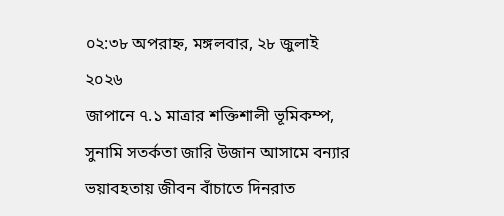০২:৩৮ অপরাহ্ন, মঙ্গলবার, ২৮ জুলাই ২০২৬
জাপানে ৭.১ মাত্রার শক্তিশালী ভূমিকম্প, সুনামি সতর্কতা জারি উজান আসামে বন্যার ভয়াবহতায় জীবন বাঁচাতে দিনরাত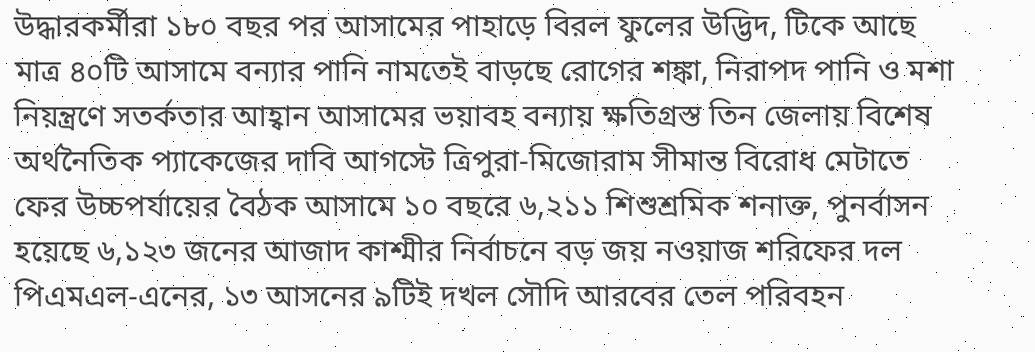উদ্ধারকর্মীরা ১৮০ বছর পর আসামের পাহাড়ে বিরল ফুলের উদ্ভিদ, টিকে আছে মাত্র ৪০টি আসামে বন্যার পানি নামতেই বাড়ছে রোগের শঙ্কা, নিরাপদ পানি ও মশা নিয়ন্ত্রণে সতর্কতার আহ্বান আসামের ভয়াবহ বন্যায় ক্ষতিগ্রস্ত তিন জেলায় বিশেষ অর্থনৈতিক প্যাকেজের দাবি আগস্টে ত্রিপুরা-মিজোরাম সীমান্ত বিরোধ মেটাতে ফের উচ্চপর্যায়ের বৈঠক আসামে ১০ বছরে ৬,২১১ শিশুশ্রমিক শনাক্ত, পুনর্বাসন হয়েছে ৬,১২৩ জনের আজাদ কাশ্মীর নির্বাচনে বড় জয় নওয়াজ শরিফের দল পিএমএল-এনের, ১৩ আসনের ৯টিই দখল সৌদি আরবের তেল পরিবহন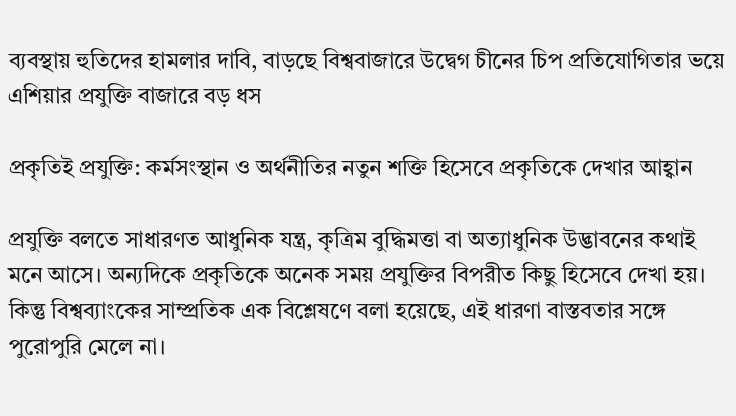ব্যবস্থায় হুতিদের হামলার দাবি, বাড়ছে বিশ্ববাজারে উদ্বেগ চীনের চিপ প্রতিযোগিতার ভয়ে এশিয়ার প্রযুক্তি বাজারে বড় ধস

প্রকৃতিই প্রযুক্তি: কর্মসংস্থান ও অর্থনীতির নতুন শক্তি হিসেবে প্রকৃতিকে দেখার আহ্বান

প্রযুক্তি বলতে সাধারণত আধুনিক যন্ত্র, কৃত্রিম বুদ্ধিমত্তা বা অত্যাধুনিক উদ্ভাবনের কথাই মনে আসে। অন্যদিকে প্রকৃতিকে অনেক সময় প্রযুক্তির বিপরীত কিছু হিসেবে দেখা হয়। কিন্তু বিশ্বব্যাংকের সাম্প্রতিক এক বিশ্লেষণে বলা হয়েছে, এই ধারণা বাস্তবতার সঙ্গে পুরোপুরি মেলে না।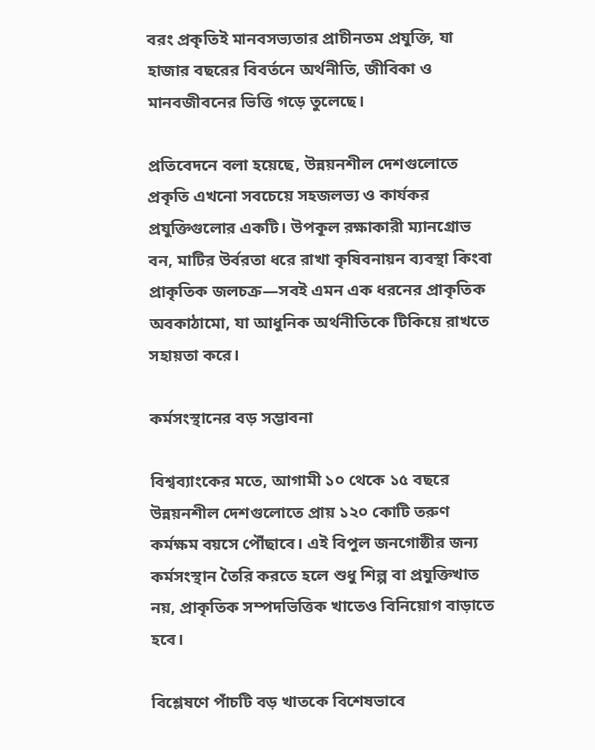বরং প্রকৃতিই মানবসভ্যতার প্রাচীনতম প্রযুক্তি, যা হাজার বছরের বিবর্তনে অর্থনীতি, জীবিকা ও মানবজীবনের ভিত্তি গড়ে তুলেছে।

প্রতিবেদনে বলা হয়েছে, উন্নয়নশীল দেশগুলোতে প্রকৃতি এখনো সবচেয়ে সহজলভ্য ও কার্যকর প্রযুক্তিগুলোর একটি। উপকূল রক্ষাকারী ম্যানগ্রোভ বন, মাটির উর্বরতা ধরে রাখা কৃষিবনায়ন ব্যবস্থা কিংবা প্রাকৃতিক জলচক্র—সবই এমন এক ধরনের প্রাকৃতিক অবকাঠামো, যা আধুনিক অর্থনীতিকে টিকিয়ে রাখতে সহায়তা করে।

কর্মসংস্থানের বড় সম্ভাবনা

বিশ্বব্যাংকের মতে, আগামী ১০ থেকে ১৫ বছরে উন্নয়নশীল দেশগুলোতে প্রায় ১২০ কোটি তরুণ কর্মক্ষম বয়সে পৌঁছাবে। এই বিপুল জনগোষ্ঠীর জন্য কর্মসংস্থান তৈরি করতে হলে শুধু শিল্প বা প্রযুক্তিখাত নয়, প্রাকৃতিক সম্পদভিত্তিক খাতেও বিনিয়োগ বাড়াতে হবে।

বিশ্লেষণে পাঁচটি বড় খাতকে বিশেষভাবে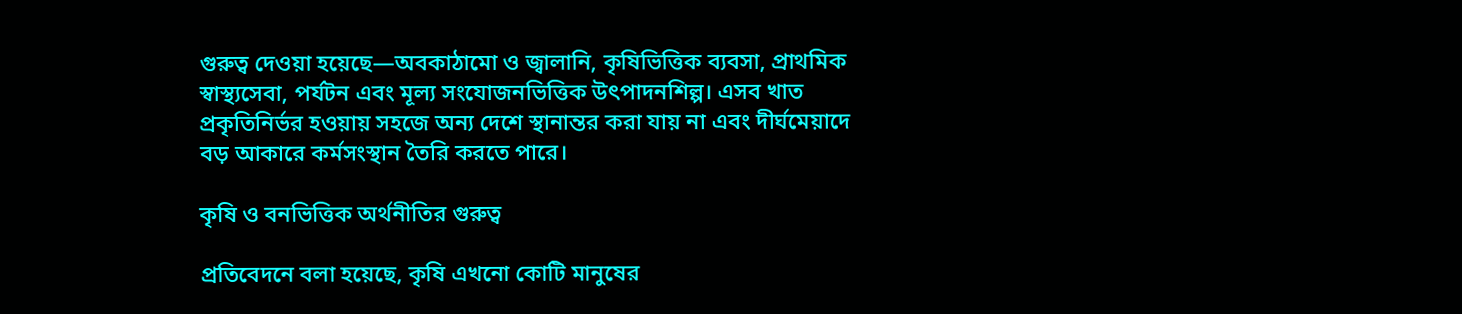গুরুত্ব দেওয়া হয়েছে—অবকাঠামো ও জ্বালানি, কৃষিভিত্তিক ব্যবসা, প্রাথমিক স্বাস্থ্যসেবা, পর্যটন এবং মূল্য সংযোজনভিত্তিক উৎপাদনশিল্প। এসব খাত প্রকৃতিনির্ভর হওয়ায় সহজে অন্য দেশে স্থানান্তর করা যায় না এবং দীর্ঘমেয়াদে বড় আকারে কর্মসংস্থান তৈরি করতে পারে।

কৃষি ও বনভিত্তিক অর্থনীতির গুরুত্ব

প্রতিবেদনে বলা হয়েছে, কৃষি এখনো কোটি মানুষের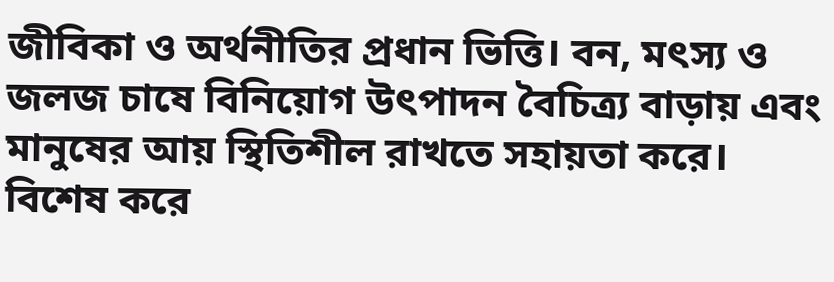জীবিকা ও অর্থনীতির প্রধান ভিত্তি। বন, মৎস্য ও জলজ চাষে বিনিয়োগ উৎপাদন বৈচিত্র্য বাড়ায় এবং মানুষের আয় স্থিতিশীল রাখতে সহায়তা করে। বিশেষ করে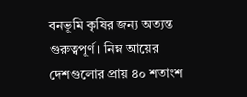বনভূমি কৃষির জন্য অত্যন্ত গুরুত্বপূর্ণ। নিম্ন আয়ের দেশগুলোর প্রায় ৪০ শতাংশ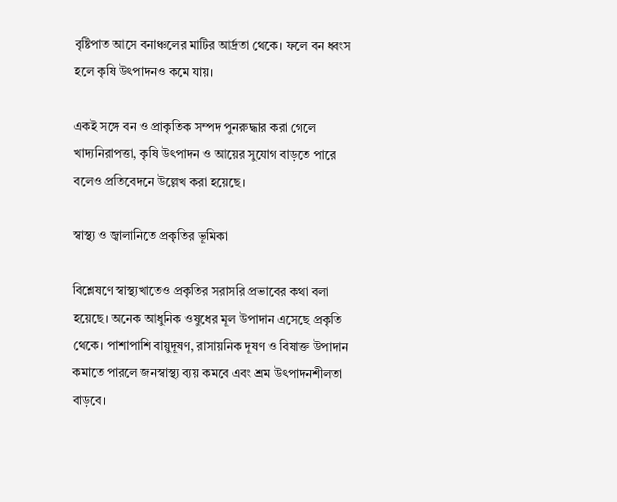বৃষ্টিপাত আসে বনাঞ্চলের মাটির আর্দ্রতা থেকে। ফলে বন ধ্বংস হলে কৃষি উৎপাদনও কমে যায়।

একই সঙ্গে বন ও প্রাকৃতিক সম্পদ পুনরুদ্ধার করা গেলে খাদ্যনিরাপত্তা, কৃষি উৎপাদন ও আয়ের সুযোগ বাড়তে পারে বলেও প্রতিবেদনে উল্লেখ করা হয়েছে।

স্বাস্থ্য ও জ্বালানিতে প্রকৃতির ভূমিকা

বিশ্লেষণে স্বাস্থ্যখাতেও প্রকৃতির সরাসরি প্রভাবের কথা বলা হয়েছে। অনেক আধুনিক ওষুধের মূল উপাদান এসেছে প্রকৃতি থেকে। পাশাপাশি বায়ুদূষণ, রাসায়নিক দূষণ ও বিষাক্ত উপাদান কমাতে পারলে জনস্বাস্থ্য ব্যয় কমবে এবং শ্রম উৎপাদনশীলতা বাড়বে।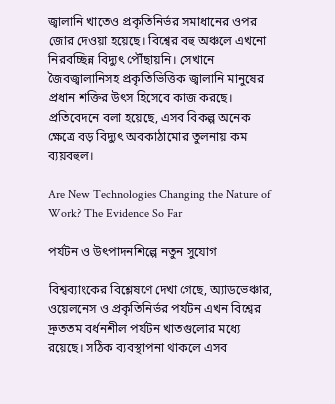জ্বালানি খাতেও প্রকৃতিনির্ভর সমাধানের ওপর জোর দেওয়া হয়েছে। বিশ্বের বহু অঞ্চলে এখনো নিরবচ্ছিন্ন বিদ্যুৎ পৌঁছায়নি। সেখানে জৈবজ্বালানিসহ প্রকৃতিভিত্তিক জ্বালানি মানুষের প্রধান শক্তির উৎস হিসেবে কাজ করছে। প্রতিবেদনে বলা হয়েছে, এসব বিকল্প অনেক ক্ষেত্রে বড় বিদ্যুৎ অবকাঠামোর তুলনায় কম ব্যয়বহুল।

Are New Technologies Changing the Nature of Work? The Evidence So Far

পর্যটন ও উৎপাদনশিল্পে নতুন সুযোগ

বিশ্বব্যাংকের বিশ্লেষণে দেখা গেছে, অ্যাডভেঞ্চার, ওয়েলনেস ও প্রকৃতিনির্ভর পর্যটন এখন বিশ্বের দ্রুততম বর্ধনশীল পর্যটন খাতগুলোর মধ্যে রয়েছে। সঠিক ব্যবস্থাপনা থাকলে এসব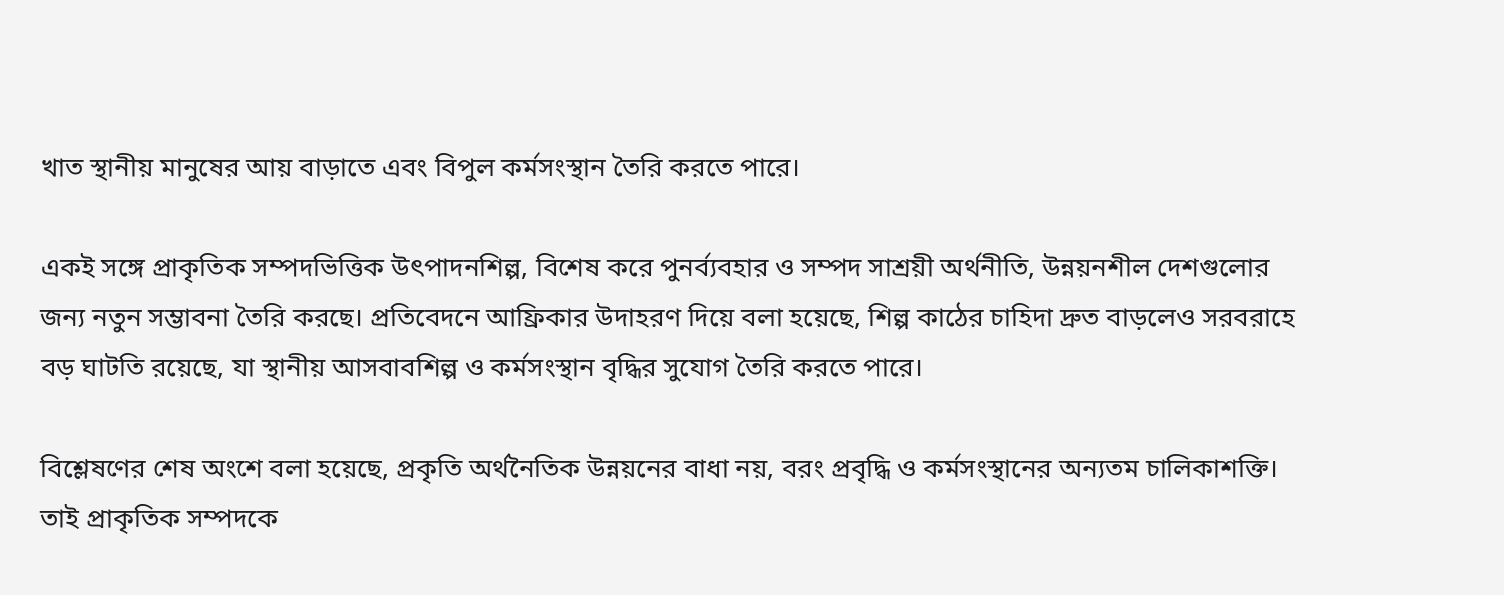খাত স্থানীয় মানুষের আয় বাড়াতে এবং বিপুল কর্মসংস্থান তৈরি করতে পারে।

একই সঙ্গে প্রাকৃতিক সম্পদভিত্তিক উৎপাদনশিল্প, বিশেষ করে পুনর্ব্যবহার ও সম্পদ সাশ্রয়ী অর্থনীতি, উন্নয়নশীল দেশগুলোর জন্য নতুন সম্ভাবনা তৈরি করছে। প্রতিবেদনে আফ্রিকার উদাহরণ দিয়ে বলা হয়েছে, শিল্প কাঠের চাহিদা দ্রুত বাড়লেও সরবরাহে বড় ঘাটতি রয়েছে, যা স্থানীয় আসবাবশিল্প ও কর্মসংস্থান বৃদ্ধির সুযোগ তৈরি করতে পারে।

বিশ্লেষণের শেষ অংশে বলা হয়েছে, প্রকৃতি অর্থনৈতিক উন্নয়নের বাধা নয়, বরং প্রবৃদ্ধি ও কর্মসংস্থানের অন্যতম চালিকাশক্তি। তাই প্রাকৃতিক সম্পদকে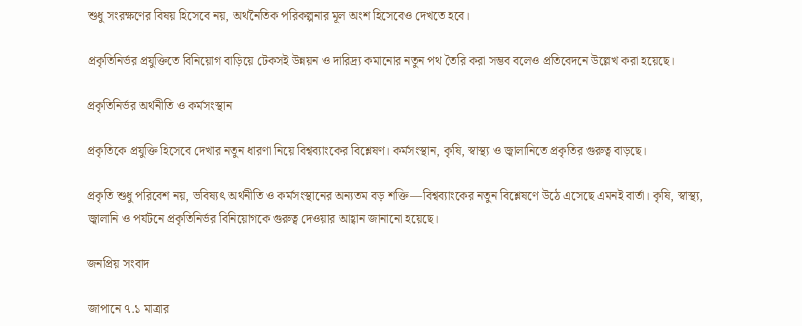শুধু সংরক্ষণের বিষয় হিসেবে নয়, অর্থনৈতিক পরিকল্পনার মূল অংশ হিসেবেও দেখতে হবে।

প্রকৃতিনির্ভর প্রযুক্তিতে বিনিয়োগ বাড়িয়ে টেকসই উন্নয়ন ও দারিদ্র্য কমানোর নতুন পথ তৈরি করা সম্ভব বলেও প্রতিবেদনে উল্লেখ করা হয়েছে।

প্রকৃতিনির্ভর অর্থনীতি ও কর্মসংস্থান

প্রকৃতিকে প্রযুক্তি হিসেবে দেখার নতুন ধারণা নিয়ে বিশ্বব্যাংকের বিশ্লেষণ। কর্মসংস্থান, কৃষি, স্বাস্থ্য ও জ্বালানিতে প্রকৃতির গুরুত্ব বাড়ছে।

প্রকৃতি শুধু পরিবেশ নয়, ভবিষ্যৎ অর্থনীতি ও কর্মসংস্থানের অন্যতম বড় শক্তি—বিশ্বব্যাংকের নতুন বিশ্লেষণে উঠে এসেছে এমনই বার্তা। কৃষি, স্বাস্থ্য, জ্বালানি ও পর্যটনে প্রকৃতিনির্ভর বিনিয়োগকে গুরুত্ব দেওয়ার আহ্বান জানানো হয়েছে।

জনপ্রিয় সংবাদ

জাপানে ৭.১ মাত্রার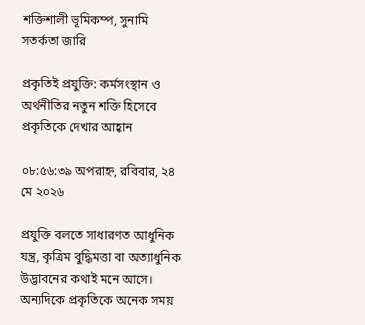শক্তিশালী ভূমিকম্প, সুনামি সতর্কতা জারি

প্রকৃতিই প্রযুক্তি: কর্মসংস্থান ও অর্থনীতির নতুন শক্তি হিসেবে প্রকৃতিকে দেখার আহ্বান

০৮:৫৬:৩৯ অপরাহ্ন, রবিবার, ২৪ মে ২০২৬

প্রযুক্তি বলতে সাধারণত আধুনিক যন্ত্র, কৃত্রিম বুদ্ধিমত্তা বা অত্যাধুনিক উদ্ভাবনের কথাই মনে আসে। অন্যদিকে প্রকৃতিকে অনেক সময়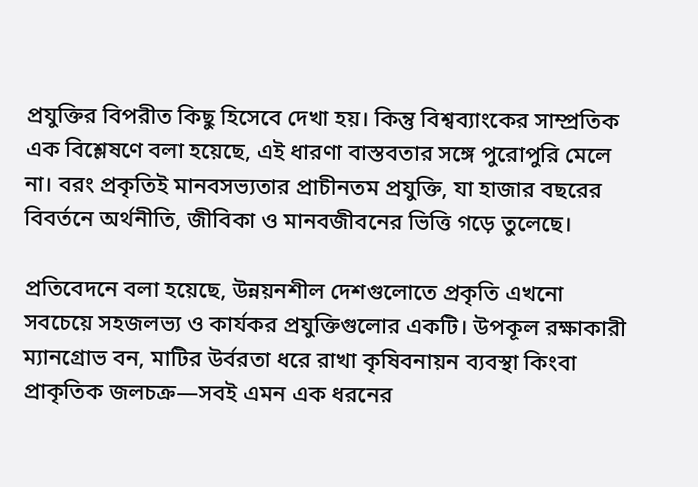প্রযুক্তির বিপরীত কিছু হিসেবে দেখা হয়। কিন্তু বিশ্বব্যাংকের সাম্প্রতিক এক বিশ্লেষণে বলা হয়েছে, এই ধারণা বাস্তবতার সঙ্গে পুরোপুরি মেলে না। বরং প্রকৃতিই মানবসভ্যতার প্রাচীনতম প্রযুক্তি, যা হাজার বছরের বিবর্তনে অর্থনীতি, জীবিকা ও মানবজীবনের ভিত্তি গড়ে তুলেছে।

প্রতিবেদনে বলা হয়েছে, উন্নয়নশীল দেশগুলোতে প্রকৃতি এখনো সবচেয়ে সহজলভ্য ও কার্যকর প্রযুক্তিগুলোর একটি। উপকূল রক্ষাকারী ম্যানগ্রোভ বন, মাটির উর্বরতা ধরে রাখা কৃষিবনায়ন ব্যবস্থা কিংবা প্রাকৃতিক জলচক্র—সবই এমন এক ধরনের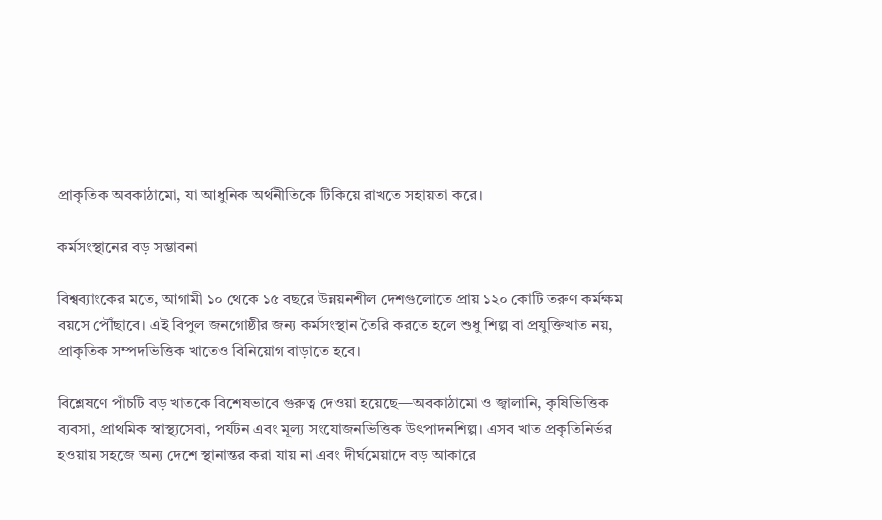প্রাকৃতিক অবকাঠামো, যা আধুনিক অর্থনীতিকে টিকিয়ে রাখতে সহায়তা করে।

কর্মসংস্থানের বড় সম্ভাবনা

বিশ্বব্যাংকের মতে, আগামী ১০ থেকে ১৫ বছরে উন্নয়নশীল দেশগুলোতে প্রায় ১২০ কোটি তরুণ কর্মক্ষম বয়সে পৌঁছাবে। এই বিপুল জনগোষ্ঠীর জন্য কর্মসংস্থান তৈরি করতে হলে শুধু শিল্প বা প্রযুক্তিখাত নয়, প্রাকৃতিক সম্পদভিত্তিক খাতেও বিনিয়োগ বাড়াতে হবে।

বিশ্লেষণে পাঁচটি বড় খাতকে বিশেষভাবে গুরুত্ব দেওয়া হয়েছে—অবকাঠামো ও জ্বালানি, কৃষিভিত্তিক ব্যবসা, প্রাথমিক স্বাস্থ্যসেবা, পর্যটন এবং মূল্য সংযোজনভিত্তিক উৎপাদনশিল্প। এসব খাত প্রকৃতিনির্ভর হওয়ায় সহজে অন্য দেশে স্থানান্তর করা যায় না এবং দীর্ঘমেয়াদে বড় আকারে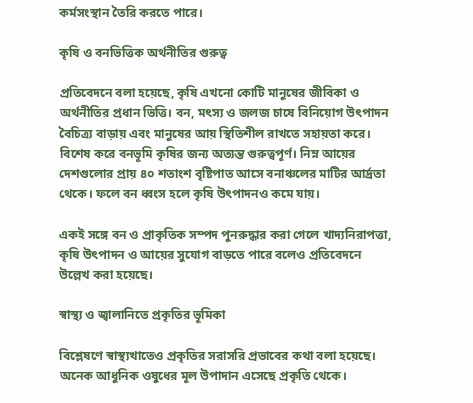কর্মসংস্থান তৈরি করতে পারে।

কৃষি ও বনভিত্তিক অর্থনীতির গুরুত্ব

প্রতিবেদনে বলা হয়েছে, কৃষি এখনো কোটি মানুষের জীবিকা ও অর্থনীতির প্রধান ভিত্তি। বন, মৎস্য ও জলজ চাষে বিনিয়োগ উৎপাদন বৈচিত্র্য বাড়ায় এবং মানুষের আয় স্থিতিশীল রাখতে সহায়তা করে। বিশেষ করে বনভূমি কৃষির জন্য অত্যন্ত গুরুত্বপূর্ণ। নিম্ন আয়ের দেশগুলোর প্রায় ৪০ শতাংশ বৃষ্টিপাত আসে বনাঞ্চলের মাটির আর্দ্রতা থেকে। ফলে বন ধ্বংস হলে কৃষি উৎপাদনও কমে যায়।

একই সঙ্গে বন ও প্রাকৃতিক সম্পদ পুনরুদ্ধার করা গেলে খাদ্যনিরাপত্তা, কৃষি উৎপাদন ও আয়ের সুযোগ বাড়তে পারে বলেও প্রতিবেদনে উল্লেখ করা হয়েছে।

স্বাস্থ্য ও জ্বালানিতে প্রকৃতির ভূমিকা

বিশ্লেষণে স্বাস্থ্যখাতেও প্রকৃতির সরাসরি প্রভাবের কথা বলা হয়েছে। অনেক আধুনিক ওষুধের মূল উপাদান এসেছে প্রকৃতি থেকে।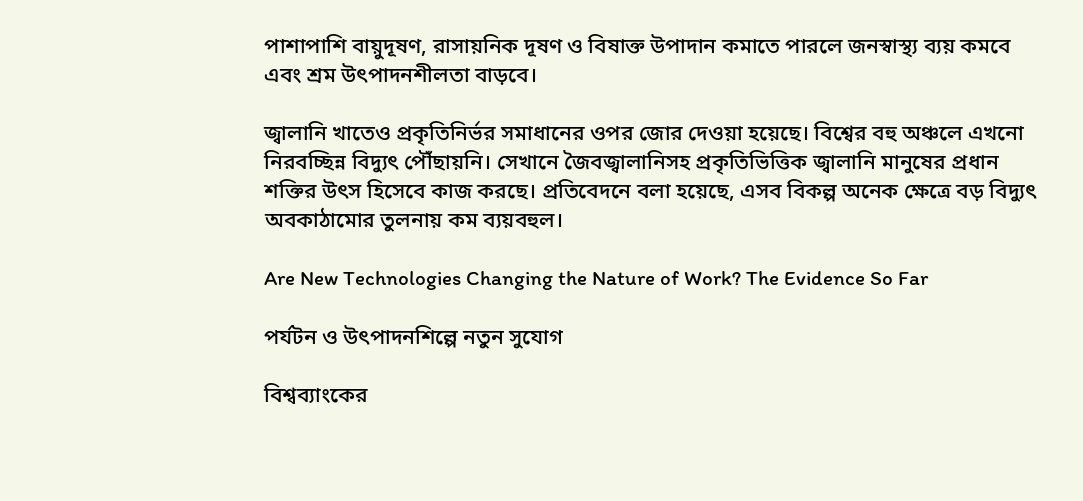পাশাপাশি বায়ুদূষণ, রাসায়নিক দূষণ ও বিষাক্ত উপাদান কমাতে পারলে জনস্বাস্থ্য ব্যয় কমবে এবং শ্রম উৎপাদনশীলতা বাড়বে।

জ্বালানি খাতেও প্রকৃতিনির্ভর সমাধানের ওপর জোর দেওয়া হয়েছে। বিশ্বের বহু অঞ্চলে এখনো নিরবচ্ছিন্ন বিদ্যুৎ পৌঁছায়নি। সেখানে জৈবজ্বালানিসহ প্রকৃতিভিত্তিক জ্বালানি মানুষের প্রধান শক্তির উৎস হিসেবে কাজ করছে। প্রতিবেদনে বলা হয়েছে, এসব বিকল্প অনেক ক্ষেত্রে বড় বিদ্যুৎ অবকাঠামোর তুলনায় কম ব্যয়বহুল।

Are New Technologies Changing the Nature of Work? The Evidence So Far

পর্যটন ও উৎপাদনশিল্পে নতুন সুযোগ

বিশ্বব্যাংকের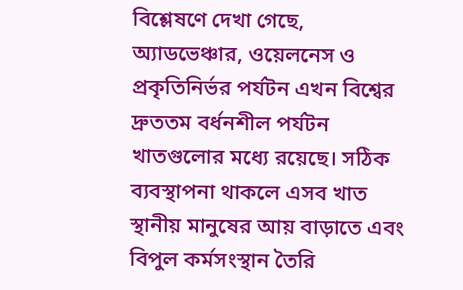বিশ্লেষণে দেখা গেছে, অ্যাডভেঞ্চার, ওয়েলনেস ও প্রকৃতিনির্ভর পর্যটন এখন বিশ্বের দ্রুততম বর্ধনশীল পর্যটন খাতগুলোর মধ্যে রয়েছে। সঠিক ব্যবস্থাপনা থাকলে এসব খাত স্থানীয় মানুষের আয় বাড়াতে এবং বিপুল কর্মসংস্থান তৈরি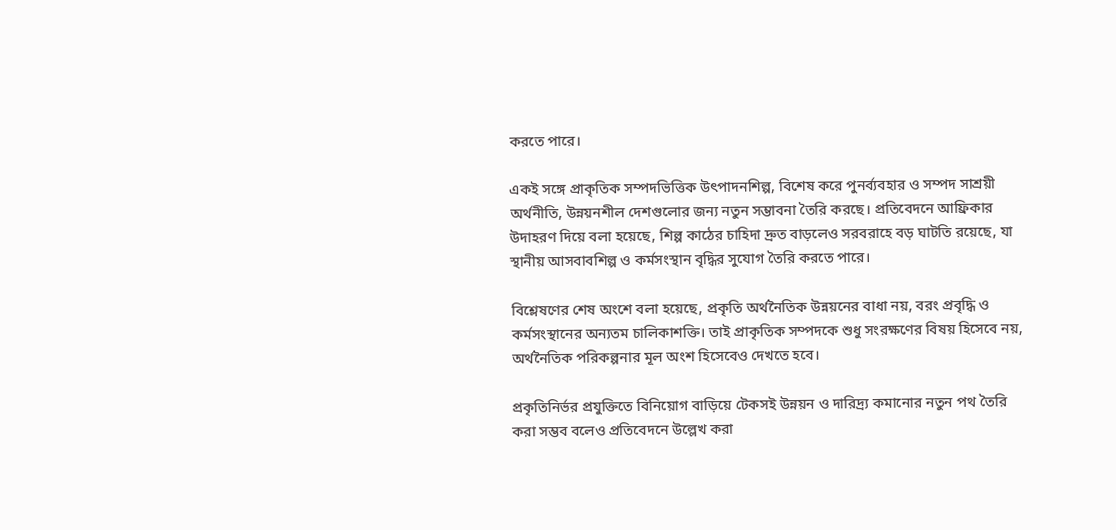করতে পারে।

একই সঙ্গে প্রাকৃতিক সম্পদভিত্তিক উৎপাদনশিল্প, বিশেষ করে পুনর্ব্যবহার ও সম্পদ সাশ্রয়ী অর্থনীতি, উন্নয়নশীল দেশগুলোর জন্য নতুন সম্ভাবনা তৈরি করছে। প্রতিবেদনে আফ্রিকার উদাহরণ দিয়ে বলা হয়েছে, শিল্প কাঠের চাহিদা দ্রুত বাড়লেও সরবরাহে বড় ঘাটতি রয়েছে, যা স্থানীয় আসবাবশিল্প ও কর্মসংস্থান বৃদ্ধির সুযোগ তৈরি করতে পারে।

বিশ্লেষণের শেষ অংশে বলা হয়েছে, প্রকৃতি অর্থনৈতিক উন্নয়নের বাধা নয়, বরং প্রবৃদ্ধি ও কর্মসংস্থানের অন্যতম চালিকাশক্তি। তাই প্রাকৃতিক সম্পদকে শুধু সংরক্ষণের বিষয় হিসেবে নয়, অর্থনৈতিক পরিকল্পনার মূল অংশ হিসেবেও দেখতে হবে।

প্রকৃতিনির্ভর প্রযুক্তিতে বিনিয়োগ বাড়িয়ে টেকসই উন্নয়ন ও দারিদ্র্য কমানোর নতুন পথ তৈরি করা সম্ভব বলেও প্রতিবেদনে উল্লেখ করা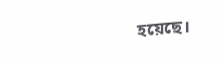হয়েছে।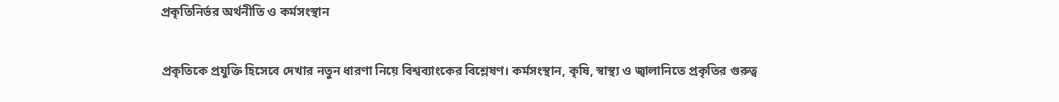প্রকৃতিনির্ভর অর্থনীতি ও কর্মসংস্থান

প্রকৃতিকে প্রযুক্তি হিসেবে দেখার নতুন ধারণা নিয়ে বিশ্বব্যাংকের বিশ্লেষণ। কর্মসংস্থান, কৃষি, স্বাস্থ্য ও জ্বালানিতে প্রকৃতির গুরুত্ব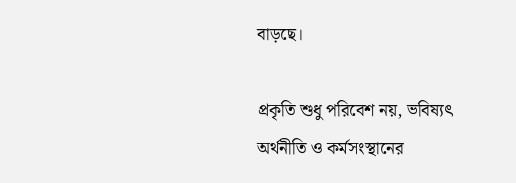বাড়ছে।

প্রকৃতি শুধু পরিবেশ নয়, ভবিষ্যৎ অর্থনীতি ও কর্মসংস্থানের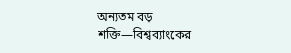অন্যতম বড় শক্তি—বিশ্বব্যাংকের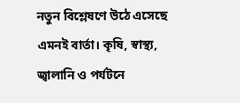নতুন বিশ্লেষণে উঠে এসেছে এমনই বার্তা। কৃষি, স্বাস্থ্য, জ্বালানি ও পর্যটনে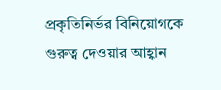প্রকৃতিনির্ভর বিনিয়োগকে গুরুত্ব দেওয়ার আহ্বান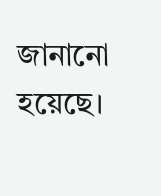জানানো হয়েছে।